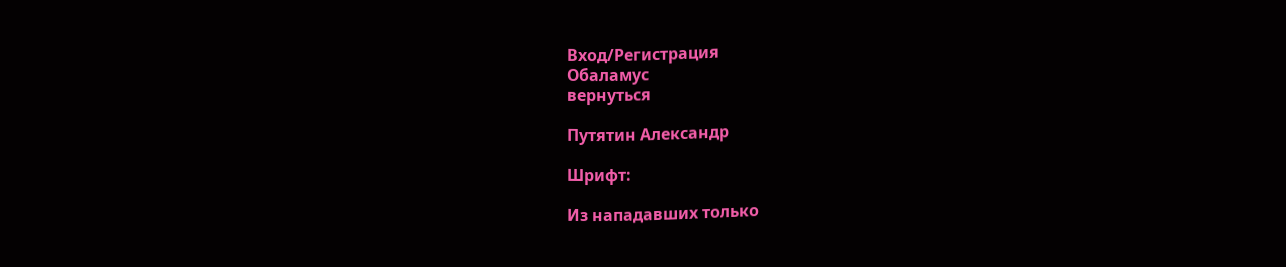Вход/Регистрация
Обаламус
вернуться

Путятин Александр

Шрифт:

Из нападавших только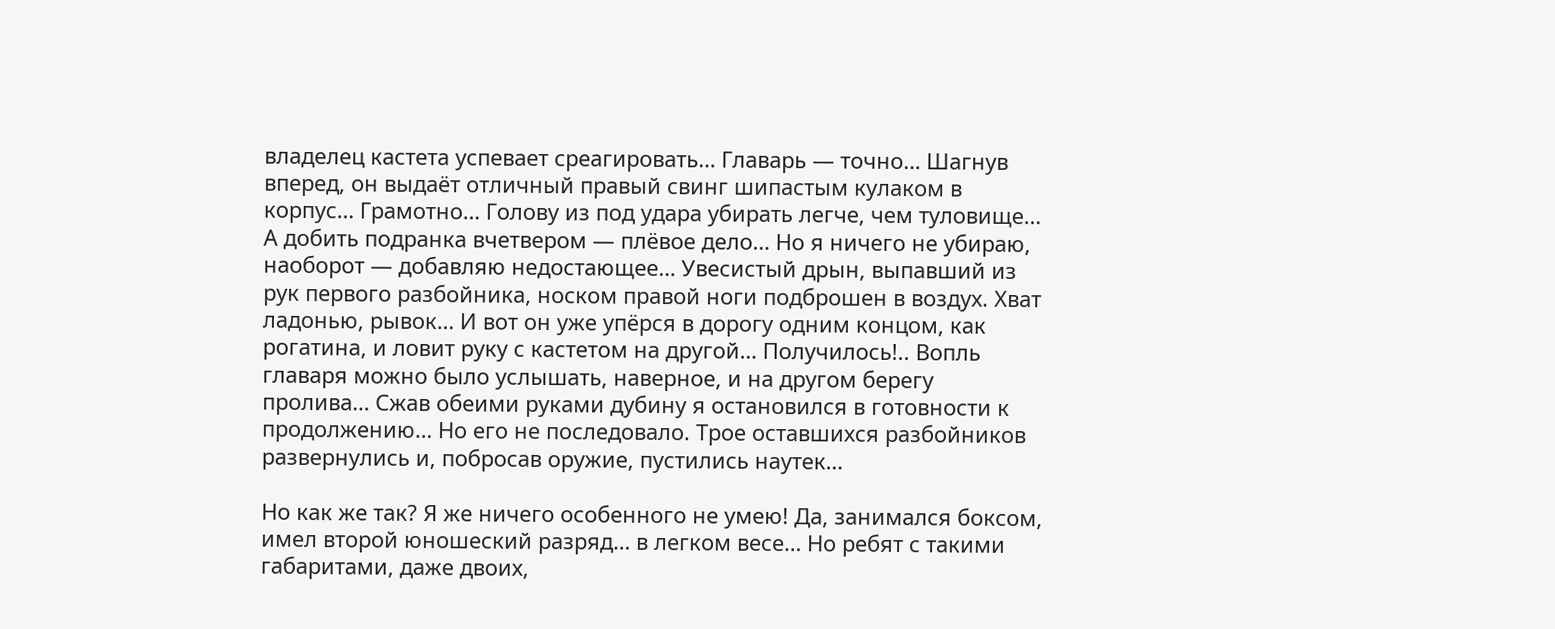владелец кастета успевает среагировать… Главарь — точно… Шагнув вперед, он выдаёт отличный правый свинг шипастым кулаком в корпус… Грамотно… Голову из под удара убирать легче, чем туловище… А добить подранка вчетвером — плёвое дело… Но я ничего не убираю, наоборот — добавляю недостающее… Увесистый дрын, выпавший из рук первого разбойника, носком правой ноги подброшен в воздух. Хват ладонью, рывок… И вот он уже упёрся в дорогу одним концом, как рогатина, и ловит руку с кастетом на другой… Получилось!.. Вопль главаря можно было услышать, наверное, и на другом берегу пролива… Сжав обеими руками дубину я остановился в готовности к продолжению… Но его не последовало. Трое оставшихся разбойников развернулись и, побросав оружие, пустились наутек…

Но как же так? Я же ничего особенного не умею! Да, занимался боксом, имел второй юношеский разряд… в легком весе… Но ребят с такими габаритами, даже двоих,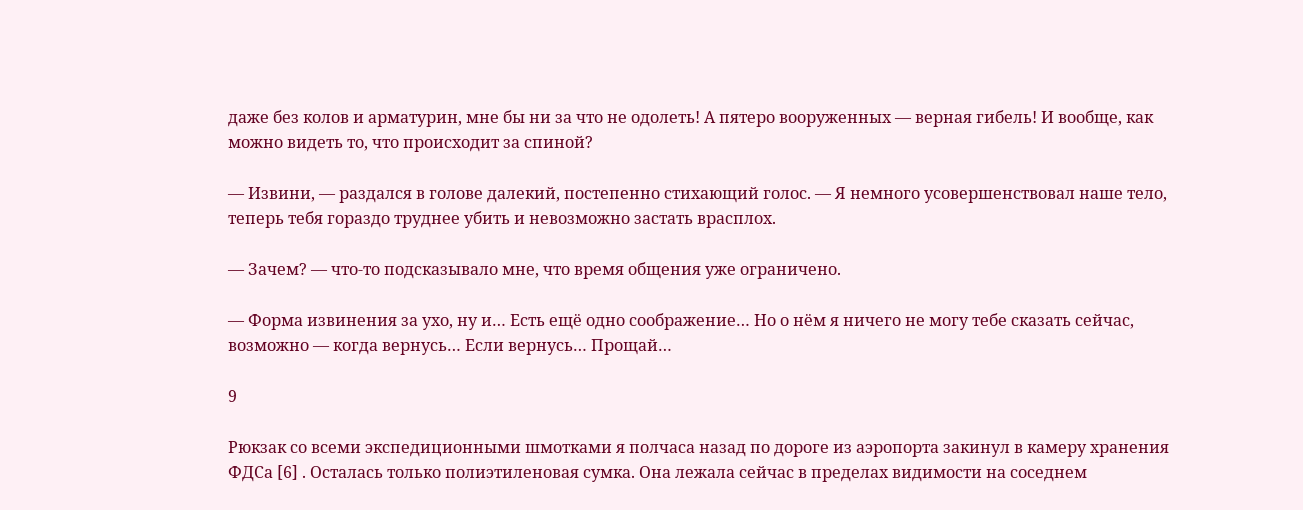даже без колов и арматурин, мне бы ни за что не одолеть! А пятеро вооруженных — верная гибель! И вообще, как можно видеть то, что происходит за спиной?

— Извини, — раздался в голове далекий, постепенно стихающий голос. — Я немного усовершенствовал наше тело, теперь тебя гораздо труднее убить и невозможно застать врасплох.

— Зачем? — что-то подсказывало мне, что время общения уже ограничено.

— Форма извинения за ухо, ну и… Есть ещё одно соображение… Но о нём я ничего не могу тебе сказать сейчас, возможно — когда вернусь… Если вернусь… Прощай…

9

Рюкзак со всеми экспедиционными шмотками я полчаса назад по дороге из аэропорта закинул в камеру хранения ФДСа [6] . Осталась только полиэтиленовая сумка. Она лежала сейчас в пределах видимости на соседнем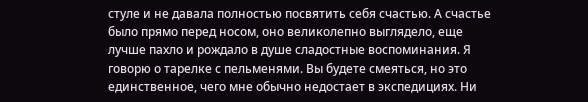стуле и не давала полностью посвятить себя счастью. А счастье было прямо перед носом, оно великолепно выглядело, еще лучше пахло и рождало в душе сладостные воспоминания. Я говорю о тарелке с пельменями. Вы будете смеяться, но это единственное, чего мне обычно недостает в экспедициях. Ни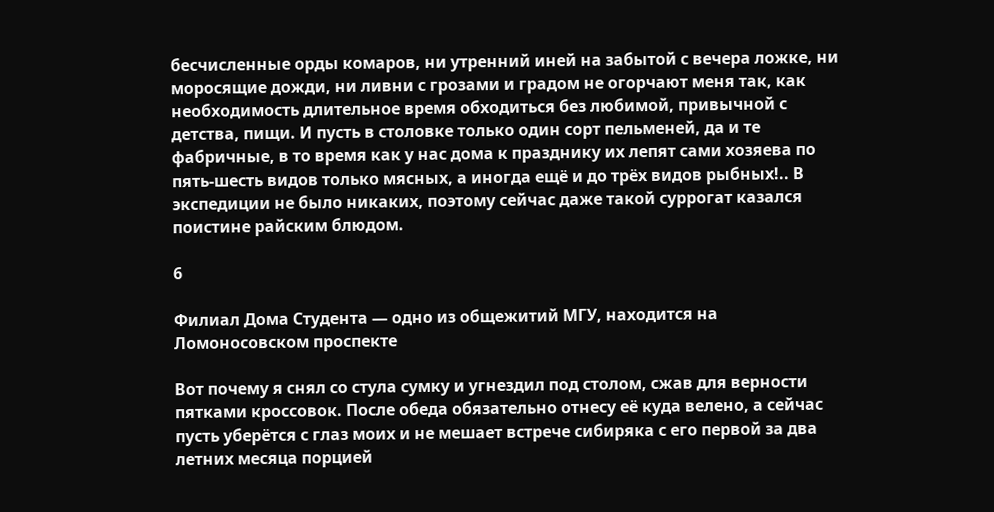бесчисленные орды комаров, ни утренний иней на забытой с вечера ложке, ни моросящие дожди, ни ливни с грозами и градом не огорчают меня так, как необходимость длительное время обходиться без любимой, привычной с детства, пищи. И пусть в столовке только один сорт пельменей, да и те фабричные, в то время как у нас дома к празднику их лепят сами хозяева по пять-шесть видов только мясных, а иногда ещё и до трёх видов рыбных!.. В экспедиции не было никаких, поэтому сейчас даже такой суррогат казался поистине райским блюдом.

6

Филиал Дома Студента — одно из общежитий МГУ, находится на Ломоносовском проспекте

Вот почему я снял со стула сумку и угнездил под столом, сжав для верности пятками кроссовок. После обеда обязательно отнесу её куда велено, а сейчас пусть уберётся с глаз моих и не мешает встрече сибиряка с его первой за два летних месяца порцией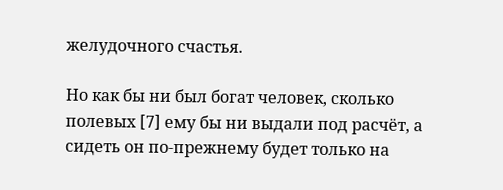желудочного счастья.

Но как бы ни был богат человек, сколько полевых [7] ему бы ни выдали под расчёт, а сидеть он по-прежнему будет только на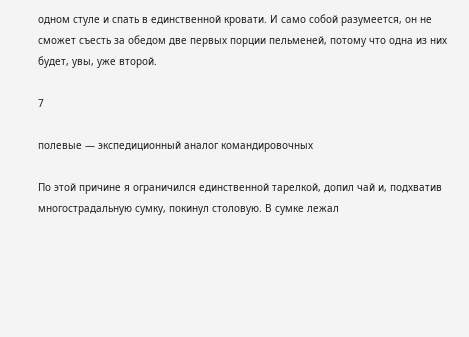одном стуле и спать в единственной кровати. И само собой разумеется, он не сможет съесть за обедом две первых порции пельменей, потому что одна из них будет, увы, уже второй.

7

полевые — экспедиционный аналог командировочных

По этой причине я ограничился единственной тарелкой, допил чай и, подхватив многострадальную сумку, покинул столовую. В сумке лежал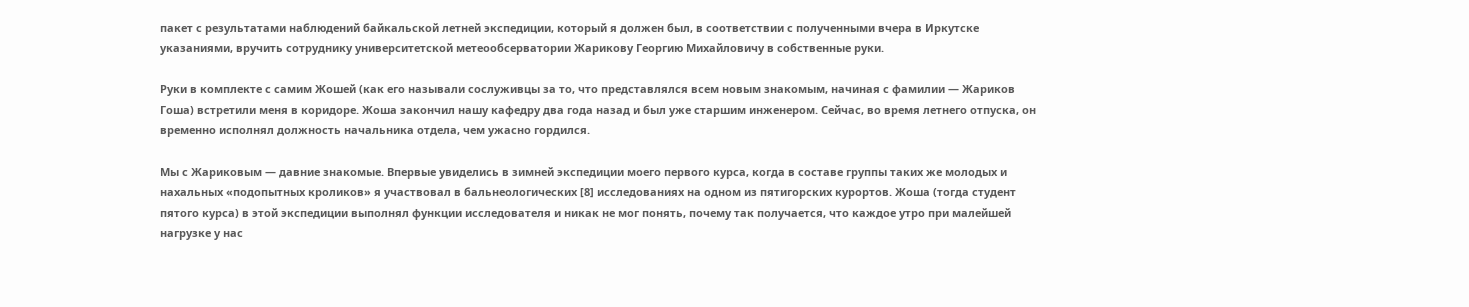пакет с результатами наблюдений байкальской летней экспедиции, который я должен был, в соответствии с полученными вчера в Иркутске указаниями, вручить сотруднику университетской метеообсерватории Жарикову Георгию Михайловичу в собственные руки.

Руки в комплекте с самим Жошей (как его называли сослуживцы за то, что представлялся всем новым знакомым, начиная с фамилии — Жариков Гоша) встретили меня в коридоре. Жоша закончил нашу кафедру два года назад и был уже старшим инженером. Сейчас, во время летнего отпуска, он временно исполнял должность начальника отдела, чем ужасно гордился.

Мы с Жариковым — давние знакомые. Впервые увиделись в зимней экспедиции моего первого курса, когда в составе группы таких же молодых и нахальных «подопытных кроликов» я участвовал в бальнеологических [8] исследованиях на одном из пятигорских курортов. Жоша (тогда студент пятого курса) в этой экспедиции выполнял функции исследователя и никак не мог понять, почему так получается, что каждое утро при малейшей нагрузке у нас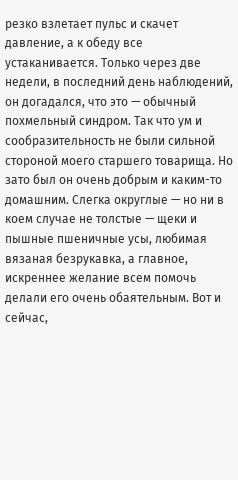резко взлетает пульс и скачет давление, а к обеду все устаканивается. Только через две недели, в последний день наблюдений, он догадался, что это — обычный похмельный синдром. Так что ум и сообразительность не были сильной стороной моего старшего товарища. Но зато был он очень добрым и каким-то домашним. Слегка округлые — но ни в коем случае не толстые — щеки и пышные пшеничные усы, любимая вязаная безрукавка, а главное, искреннее желание всем помочь делали его очень обаятельным. Вот и сейчас,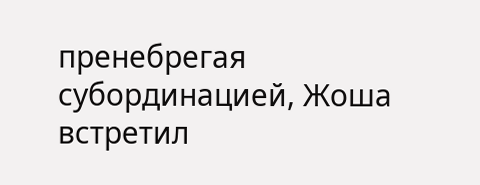пренебрегая субординацией, Жоша встретил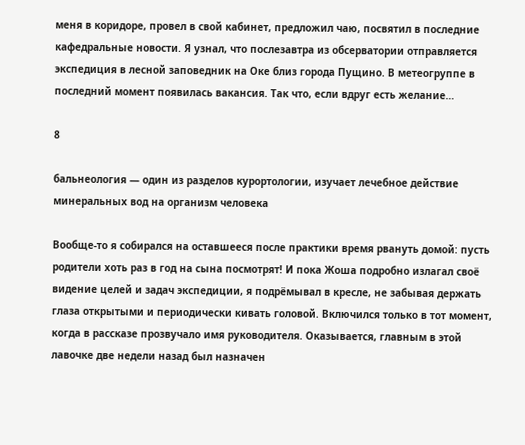меня в коридоре, провел в свой кабинет, предложил чаю, посвятил в последние кафедральные новости. Я узнал, что послезавтра из обсерватории отправляется экспедиция в лесной заповедник на Оке близ города Пущино. В метеогруппе в последний момент появилась вакансия. Так что, если вдруг есть желание…

8

бальнеология — один из разделов курортологии, изучает лечебное действие минеральных вод на организм человека

Вообще-то я собирался на оставшееся после практики время рвануть домой: пусть родители хоть раз в год на сына посмотрят! И пока Жоша подробно излагал своё видение целей и задач экспедиции, я подрёмывал в кресле, не забывая держать глаза открытыми и периодически кивать головой. Включился только в тот момент, когда в рассказе прозвучало имя руководителя. Оказывается, главным в этой лавочке две недели назад был назначен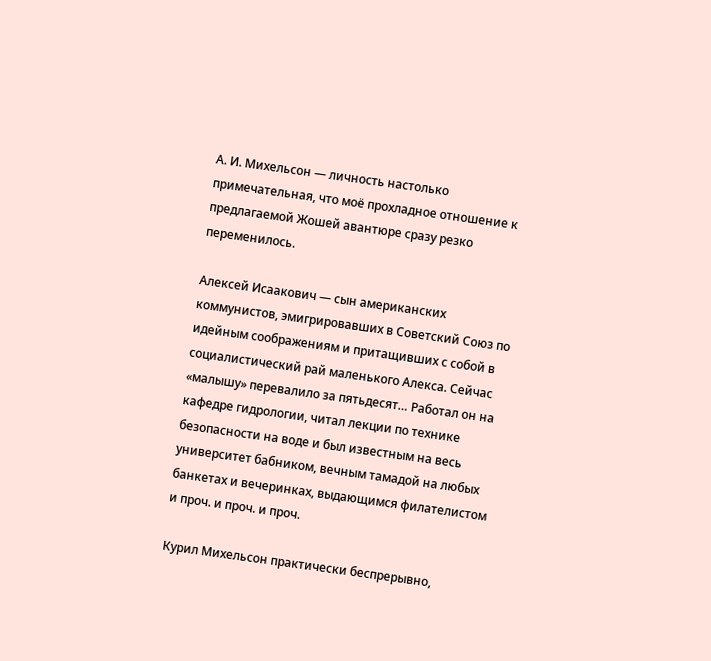А. И. Михельсон — личность настолько примечательная, что моё прохладное отношение к предлагаемой Жошей авантюре сразу резко переменилось.

Алексей Исаакович — сын американских коммунистов, эмигрировавших в Советский Союз по идейным соображениям и притащивших с собой в социалистический рай маленького Алекса. Сейчас «малышу» перевалило за пятьдесят… Работал он на кафедре гидрологии, читал лекции по технике безопасности на воде и был известным на весь университет бабником, вечным тамадой на любых банкетах и вечеринках, выдающимся филателистом и проч. и проч. и проч.

Курил Михельсон практически беспрерывно,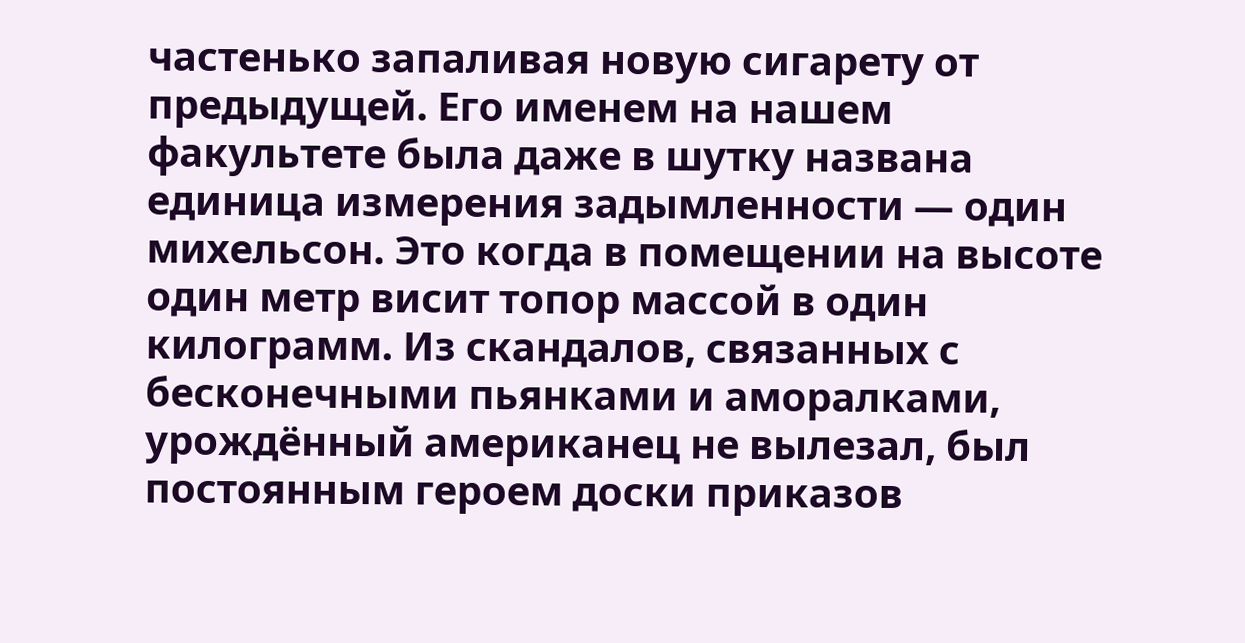частенько запаливая новую сигарету от предыдущей. Его именем на нашем факультете была даже в шутку названа единица измерения задымленности — один михельсон. Это когда в помещении на высоте один метр висит топор массой в один килограмм. Из скандалов, связанных с бесконечными пьянками и аморалками, урождённый американец не вылезал, был постоянным героем доски приказов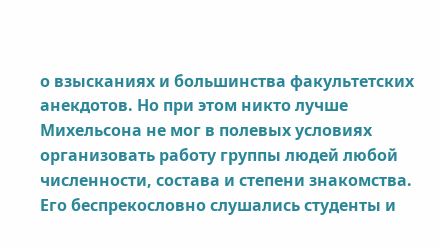о взысканиях и большинства факультетских анекдотов. Но при этом никто лучше Михельсона не мог в полевых условиях организовать работу группы людей любой численности, состава и степени знакомства. Его беспрекословно слушались студенты и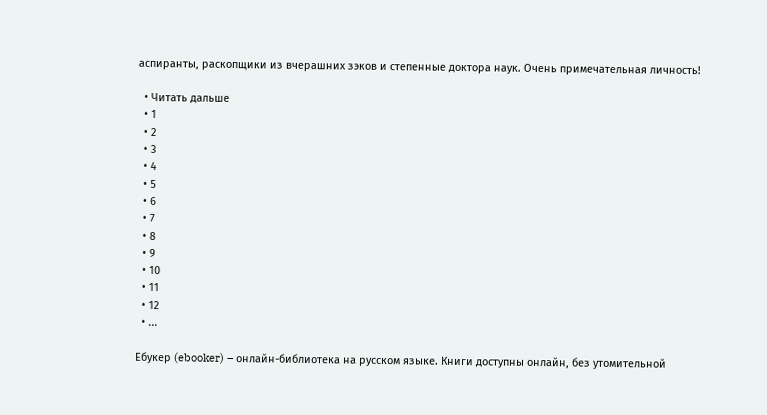аспиранты, раскопщики из вчерашних зэков и степенные доктора наук. Очень примечательная личность!

  • Читать дальше
  • 1
  • 2
  • 3
  • 4
  • 5
  • 6
  • 7
  • 8
  • 9
  • 10
  • 11
  • 12
  • ...

Ебукер (ebooker) – онлайн-библиотека на русском языке. Книги доступны онлайн, без утомительной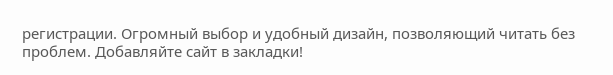регистрации. Огромный выбор и удобный дизайн, позволяющий читать без проблем. Добавляйте сайт в закладки!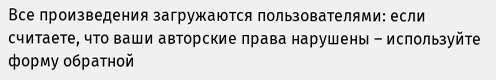Все произведения загружаются пользователями: если считаете, что ваши авторские права нарушены – используйте форму обратной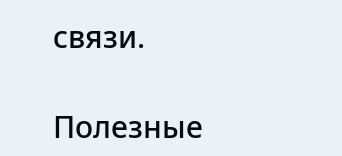связи.

Полезные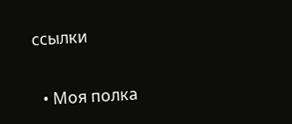ссылки

  • Моя полка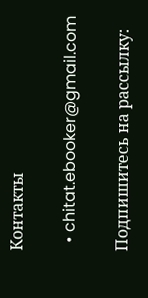Контакты

  • chitat.ebooker@gmail.com

Подпишитесь на рассылку: